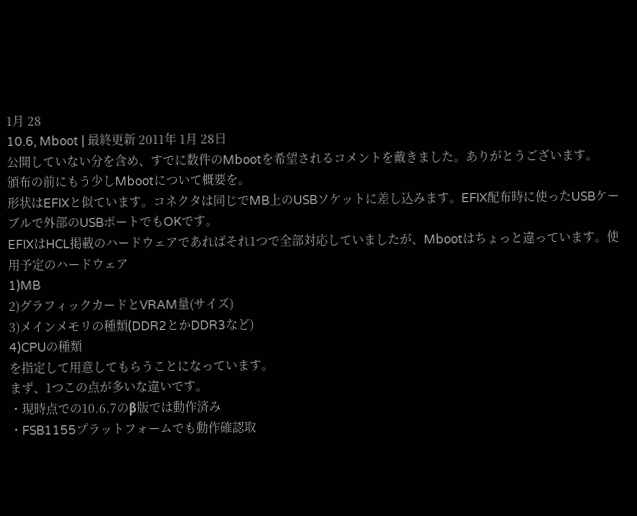1月 28
10.6, Mboot | 最終更新 2011年 1月 28日
公開していない分を含め、すでに数件のMbootを希望されるコメントを戴きました。ありがとうございます。
頒布の前にもう少しMbootについて概要を。
形状はEFIXと似ています。コネクタは同じでMB上のUSBソケットに差し込みます。EFIX配布時に使ったUSBケーブルで外部のUSBポートでもOKです。
EFIXはHCL掲載のハードウェアであればそれ1つで全部対応していましたが、Mbootはちょっと違っています。使用予定のハードウェア
1)MB
2)グラフィックカードとVRAM量(サイズ)
3)メインメモリの種類(DDR2とかDDR3など)
4)CPUの種類
を指定して用意してもらうことになっています。
まず、1つこの点が多いな違いです。
・現時点での10.6.7のβ版では動作済み
・FSB1155プラットフォームでも動作確認取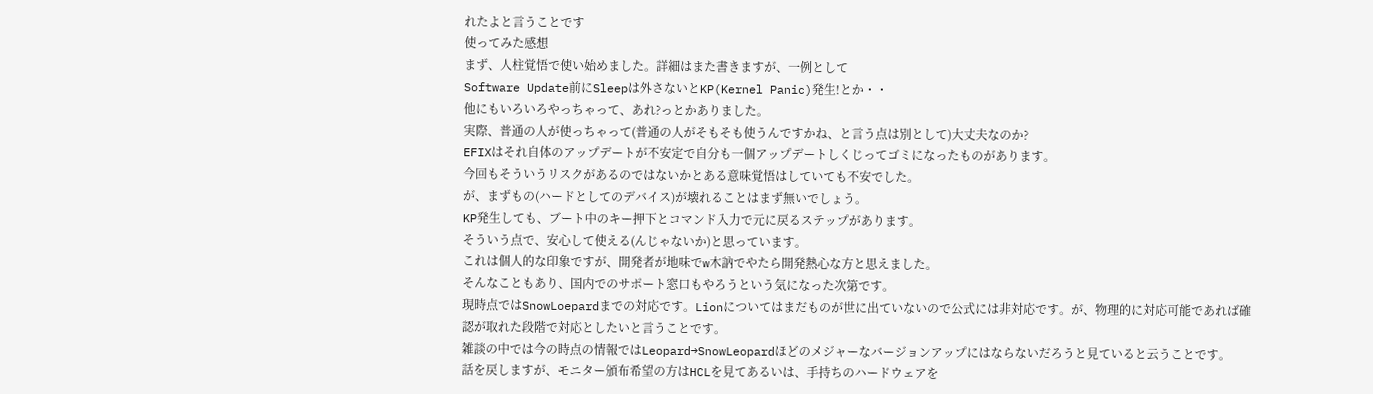れたよと言うことです
使ってみた感想
まず、人柱覚悟で使い始めました。詳細はまた書きますが、一例として
Software Update前にSleepは外さないとKP(Kernel Panic)発生!とか・・
他にもいろいろやっちゃって、あれ?っとかありました。
実際、普通の人が使っちゃって(普通の人がそもそも使うんですかね、と言う点は別として)大丈夫なのか?
EFIXはそれ自体のアップデートが不安定で自分も一個アップデートしくじってゴミになったものがあります。
今回もそういうリスクがあるのではないかとある意味覚悟はしていても不安でした。
が、まずもの(ハードとしてのデバイス)が壊れることはまず無いでしょう。
KP発生しても、ブート中のキー押下とコマンド入力で元に戻るステップがあります。
そういう点で、安心して使える(んじゃないか)と思っています。
これは個人的な印象ですが、開発者が地味でw木訥でやたら開発熱心な方と思えました。
そんなこともあり、国内でのサポート窓口もやろうという気になった次第です。
現時点ではSnowLoepardまでの対応です。Lionについてはまだものが世に出ていないので公式には非対応です。が、物理的に対応可能であれば確認が取れた段階で対応としたいと言うことです。
雑談の中では今の時点の情報ではLeopard→SnowLeopardほどのメジャーなバージョンアップにはならないだろうと見ていると云うことです。
話を戻しますが、モニター頒布希望の方はHCLを見てあるいは、手持ちのハードウェアを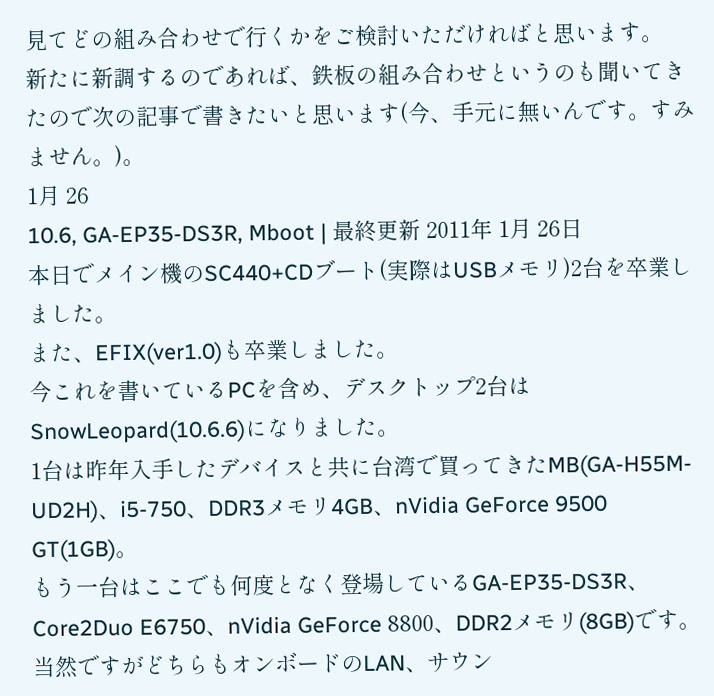見てどの組み合わせで行くかをご検討いただければと思います。
新たに新調するのであれば、鉄板の組み合わせというのも聞いてきたので次の記事で書きたいと思います(今、手元に無いんです。すみません。)。
1月 26
10.6, GA-EP35-DS3R, Mboot | 最終更新 2011年 1月 26日
本日でメイン機のSC440+CDブート(実際はUSBメモリ)2台を卒業しました。
また、EFIX(ver1.0)も卒業しました。
今これを書いているPCを含め、デスクトップ2台はSnowLeopard(10.6.6)になりました。
1台は昨年入手したデバイスと共に台湾で買ってきたMB(GA-H55M-UD2H)、i5-750、DDR3メモリ4GB、nVidia GeForce 9500 GT(1GB)。
もう一台はここでも何度となく登場しているGA-EP35-DS3R、Core2Duo E6750、nVidia GeForce 8800、DDR2メモリ(8GB)です。
当然ですがどちらもオンボードのLAN、サウン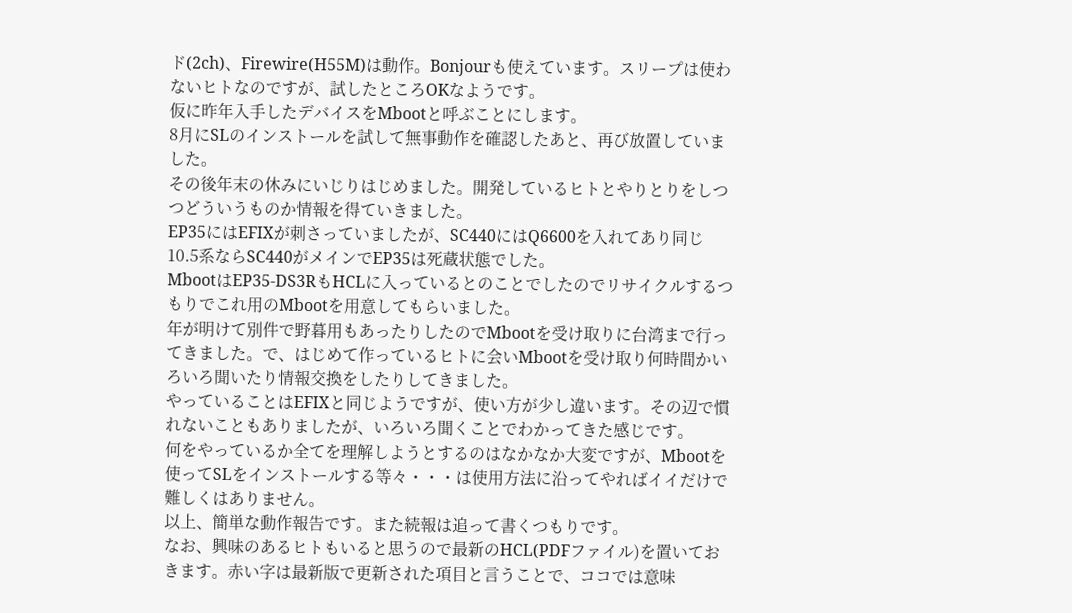ド(2ch)、Firewire(H55M)は動作。Bonjourも使えています。スリープは使わないヒトなのですが、試したところOKなようです。
仮に昨年入手したデバイスをMbootと呼ぶことにします。
8月にSLのインストールを試して無事動作を確認したあと、再び放置していました。
その後年末の休みにいじりはじめました。開発しているヒトとやりとりをしつつどういうものか情報を得ていきました。
EP35にはEFIXが刺さっていましたが、SC440にはQ6600を入れてあり同じ10.5系ならSC440がメインでEP35は死蔵状態でした。
MbootはEP35-DS3RもHCLに入っているとのことでしたのでリサイクルするつもりでこれ用のMbootを用意してもらいました。
年が明けて別件で野暮用もあったりしたのでMbootを受け取りに台湾まで行ってきました。で、はじめて作っているヒトに会いMbootを受け取り何時間かいろいろ聞いたり情報交換をしたりしてきました。
やっていることはEFIXと同じようですが、使い方が少し違います。その辺で慣れないこともありましたが、いろいろ聞くことでわかってきた感じです。
何をやっているか全てを理解しようとするのはなかなか大変ですが、Mbootを使ってSLをインストールする等々・・・は使用方法に沿ってやればイイだけで難しくはありません。
以上、簡単な動作報告です。また続報は追って書くつもりです。
なお、興味のあるヒトもいると思うので最新のHCL(PDFファイル)を置いておきます。赤い字は最新版で更新された項目と言うことで、ココでは意味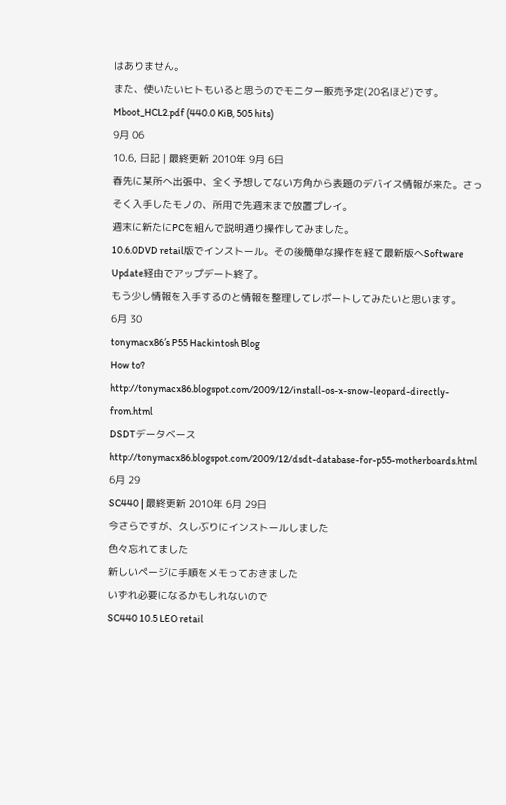はありません。
また、使いたいヒトもいると思うのでモニター販売予定(20名ほど)です。
Mboot_HCL2.pdf (440.0 KiB, 505 hits)
9月 06
10.6, 日記 | 最終更新 2010年 9月 6日
春先に某所へ出張中、全く予想してない方角から表題のデバイス情報が来た。さっそく入手したモノの、所用で先週末まで放置プレイ。
週末に新たにPCを組んで説明通り操作してみました。
10.6.0DVD retail版でインストール。その後簡単な操作を経て最新版へSoftware Update経由でアップデート終了。
もう少し情報を入手するのと情報を整理してレポートしてみたいと思います。
6月 30
tonymacx86′s P55 Hackintosh Blog
How to?
http://tonymacx86.blogspot.com/2009/12/install-os-x-snow-leopard-directly-from.html
DSDTデータベース
http://tonymacx86.blogspot.com/2009/12/dsdt-database-for-p55-motherboards.html
6月 29
SC440 | 最終更新 2010年 6月 29日
今さらですが、久しぶりにインストールしました
色々忘れてました
新しいページに手順をメモっておきました
いずれ必要になるかもしれないので
SC440 10.5 LEO retail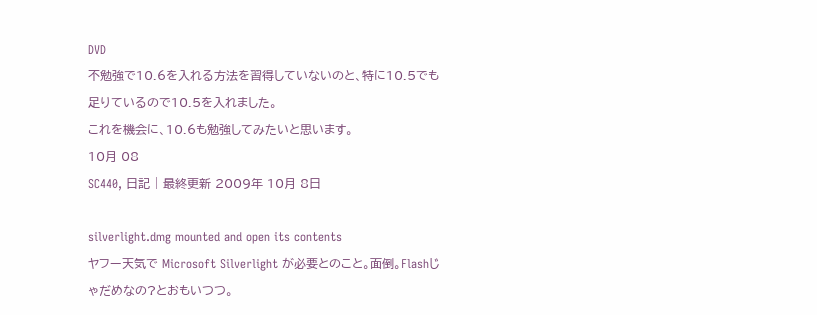DVD
不勉強で10.6を入れる方法を習得していないのと、特に10.5でも足りているので10.5を入れました。
これを機会に、10.6も勉強してみたいと思います。
10月 08
SC440, 日記 | 最終更新 2009年 10月 8日

silverlight.dmg mounted and open its contents
ヤフー天気で Microsoft Silverlight が必要とのこと。面倒。Flashじゃだめなの?とおもいつつ。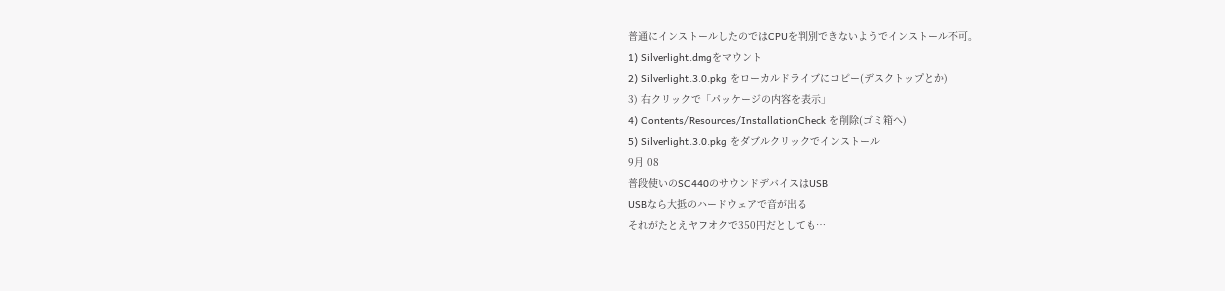普通にインストールしたのではCPUを判別できないようでインストール不可。
1) Silverlight.dmgをマウント
2) Silverlight.3.0.pkg をローカルドライブにコピー(デスクトップとか)
3) 右クリックで「パッケージの内容を表示」
4) Contents/Resources/InstallationCheck を削除(ゴミ箱へ)
5) Silverlight.3.0.pkg をダブルクリックでインストール
9月 08
普段使いのSC440のサウンドデバイスはUSB
USBなら大抵のハードウェアで音が出る
それがたとえヤフオクで350円だとしても…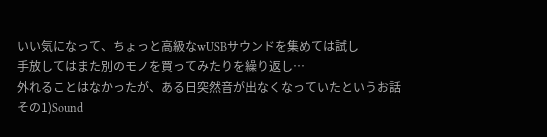いい気になって、ちょっと高級なwUSBサウンドを集めては試し
手放してはまた別のモノを買ってみたりを繰り返し…
外れることはなかったが、ある日突然音が出なくなっていたというお話
その1)Sound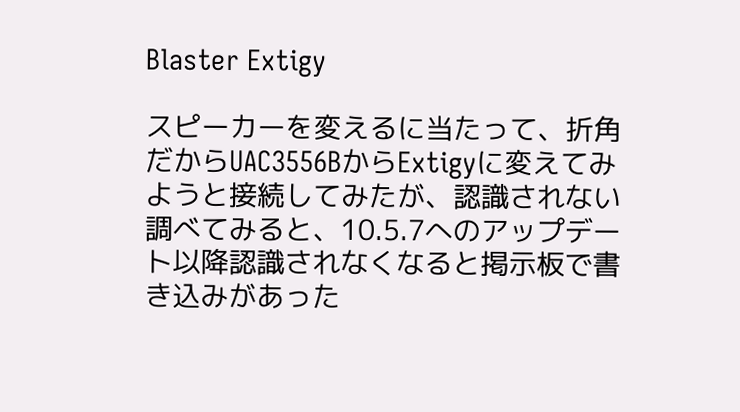Blaster Extigy

スピーカーを変えるに当たって、折角だからUAC3556BからExtigyに変えてみようと接続してみたが、認識されない
調べてみると、10.5.7へのアップデート以降認識されなくなると掲示板で書き込みがあった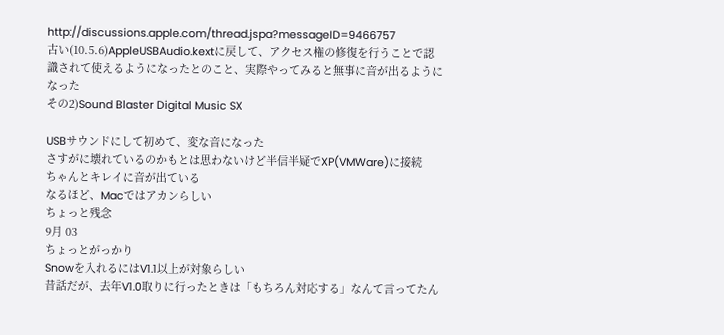http://discussions.apple.com/thread.jspa?messageID=9466757
古い(10.5.6)AppleUSBAudio.kextに戻して、アクセス権の修復を行うことで認識されて使えるようになったとのこと、実際やってみると無事に音が出るようになった
その2)Sound Blaster Digital Music SX

USBサウンドにして初めて、変な音になった
さすがに壊れているのかもとは思わないけど半信半疑でXP(VMWare)に接続
ちゃんとキレイに音が出ている
なるほど、Macではアカンらしい
ちょっと残念
9月 03
ちょっとがっかり
Snowを入れるにはV1.1以上が対象らしい
昔話だが、去年V1.0取りに行ったときは「もちろん対応する」なんて言ってたん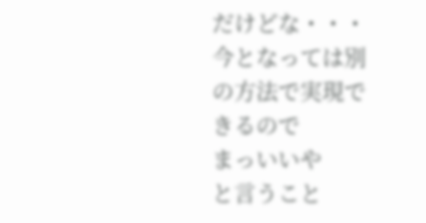だけどな・・・
今となっては別の方法で実現できるので
まっいいや
と言うこと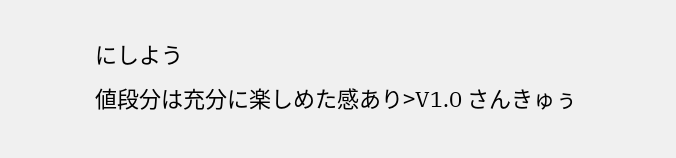にしよう
値段分は充分に楽しめた感あり>V1.0 さんきゅぅ